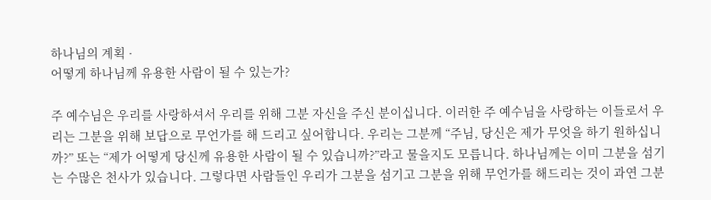하나님의 계획 ·
어떻게 하나님께 유용한 사람이 될 수 있는가?

주 예수님은 우리를 사랑하셔서 우리를 위해 그분 자신을 주신 분이십니다. 이러한 주 예수님을 사랑하는 이들로서 우리는 그분을 위해 보답으로 무언가를 해 드리고 싶어합니다. 우리는 그분께 “주님, 당신은 제가 무엇을 하기 원하십니까?” 또는 “제가 어떻게 당신께 유용한 사람이 될 수 있습니까?”라고 물을지도 모릅니다. 하나님께는 이미 그분을 섬기는 수많은 천사가 있습니다. 그렇다면 사람들인 우리가 그분을 섬기고 그분을 위해 무언가를 해드리는 것이 과연 그분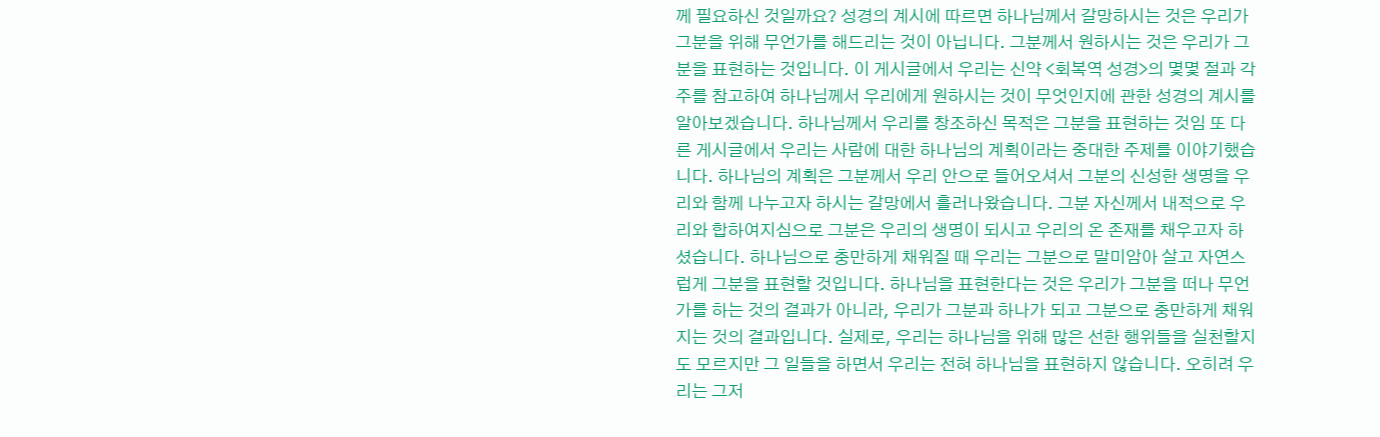께 필요하신 것일까요? 성경의 계시에 따르면 하나님께서 갈망하시는 것은 우리가 그분을 위해 무언가를 해드리는 것이 아닙니다. 그분께서 원하시는 것은 우리가 그분을 표현하는 것입니다. 이 게시글에서 우리는 신약 <회복역 성경>의 몇몇 절과 각주를 참고하여 하나님께서 우리에게 원하시는 것이 무엇인지에 관한 성경의 계시를 알아보겠습니다. 하나님께서 우리를 창조하신 목적은 그분을 표현하는 것임 또 다른 게시글에서 우리는 사람에 대한 하나님의 계획이라는 중대한 주제를 이야기했습니다. 하나님의 계획은 그분께서 우리 안으로 들어오셔서 그분의 신성한 생명을 우리와 함께 나누고자 하시는 갈망에서 흘러나왔습니다. 그분 자신께서 내적으로 우리와 합하여지심으로 그분은 우리의 생명이 되시고 우리의 온 존재를 채우고자 하셨습니다. 하나님으로 충만하게 채워질 때 우리는 그분으로 말미암아 살고 자연스럽게 그분을 표현할 것입니다. 하나님을 표현한다는 것은 우리가 그분을 떠나 무언가를 하는 것의 결과가 아니라, 우리가 그분과 하나가 되고 그분으로 충만하게 채워지는 것의 결과입니다. 실제로, 우리는 하나님을 위해 많은 선한 행위들을 실천할지도 모르지만 그 일들을 하면서 우리는 전혀 하나님을 표현하지 않습니다. 오히려 우리는 그저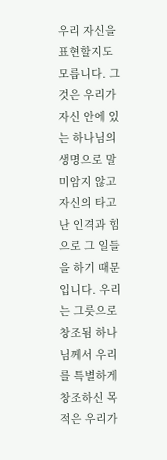우리 자신을 표현할지도 모릅니다. 그것은 우리가 자신 안에 있는 하나님의 생명으로 말미암지 않고 자신의 타고난 인격과 힘으로 그 일들을 하기 때문입니다. 우리는 그릇으로 창조됨 하나님께서 우리를 특별하게 창조하신 목적은 우리가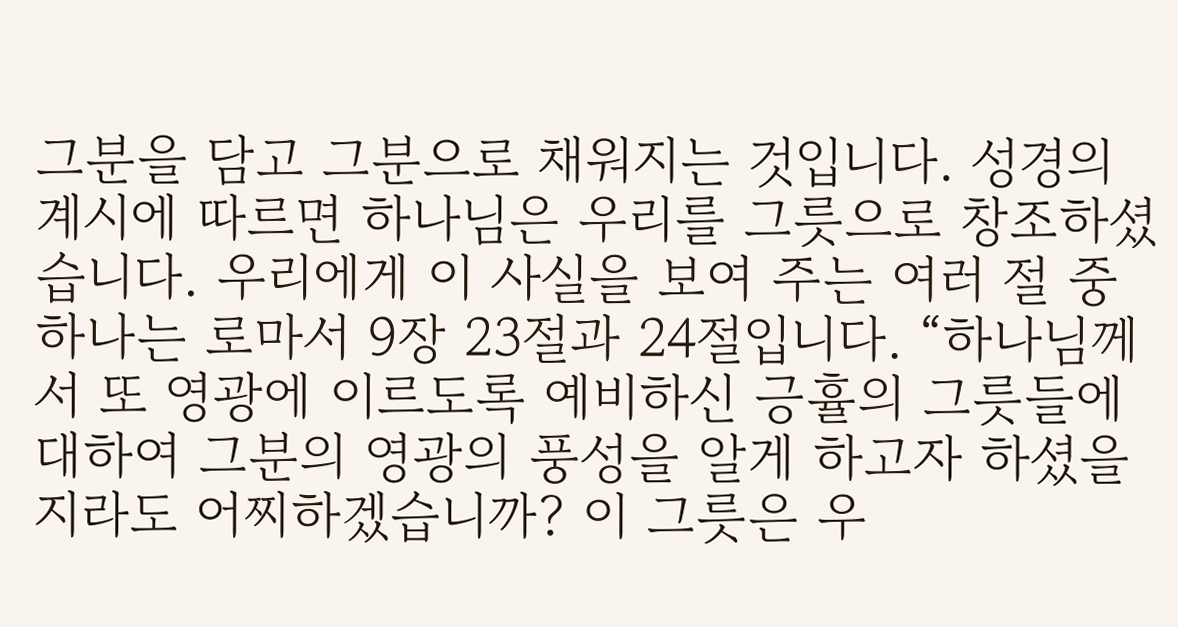그분을 담고 그분으로 채워지는 것입니다. 성경의 계시에 따르면 하나님은 우리를 그릇으로 창조하셨습니다. 우리에게 이 사실을 보여 주는 여러 절 중 하나는 로마서 9장 23절과 24절입니다. “하나님께서 또 영광에 이르도록 예비하신 긍휼의 그릇들에 대하여 그분의 영광의 풍성을 알게 하고자 하셨을지라도 어찌하겠습니까? 이 그릇은 우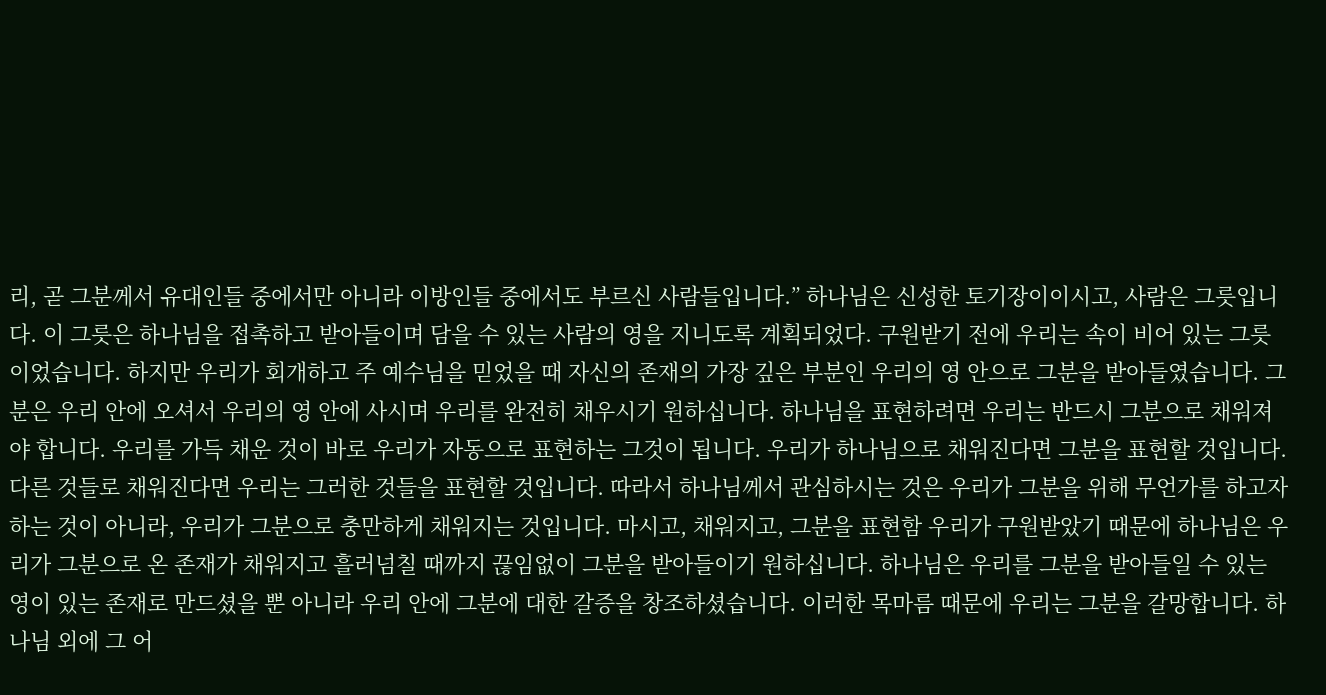리, 곧 그분께서 유대인들 중에서만 아니라 이방인들 중에서도 부르신 사람들입니다.” 하나님은 신성한 토기장이이시고, 사람은 그릇입니다. 이 그릇은 하나님을 접촉하고 받아들이며 담을 수 있는 사람의 영을 지니도록 계획되었다. 구원받기 전에 우리는 속이 비어 있는 그릇이었습니다. 하지만 우리가 회개하고 주 예수님을 믿었을 때 자신의 존재의 가장 깊은 부분인 우리의 영 안으로 그분을 받아들였습니다. 그분은 우리 안에 오셔서 우리의 영 안에 사시며 우리를 완전히 채우시기 원하십니다. 하나님을 표현하려면 우리는 반드시 그분으로 채워져야 합니다. 우리를 가득 채운 것이 바로 우리가 자동으로 표현하는 그것이 됩니다. 우리가 하나님으로 채워진다면 그분을 표현할 것입니다. 다른 것들로 채워진다면 우리는 그러한 것들을 표현할 것입니다. 따라서 하나님께서 관심하시는 것은 우리가 그분을 위해 무언가를 하고자 하는 것이 아니라, 우리가 그분으로 충만하게 채워지는 것입니다. 마시고, 채워지고, 그분을 표현함 우리가 구원받았기 때문에 하나님은 우리가 그분으로 온 존재가 채워지고 흘러넘칠 때까지 끊임없이 그분을 받아들이기 원하십니다. 하나님은 우리를 그분을 받아들일 수 있는 영이 있는 존재로 만드셨을 뿐 아니라 우리 안에 그분에 대한 갈증을 창조하셨습니다. 이러한 목마름 때문에 우리는 그분을 갈망합니다. 하나님 외에 그 어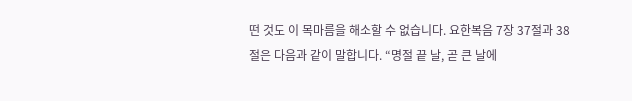떤 것도 이 목마름을 해소할 수 없습니다. 요한복음 7장 37절과 38절은 다음과 같이 말합니다. “명절 끝 날, 곧 큰 날에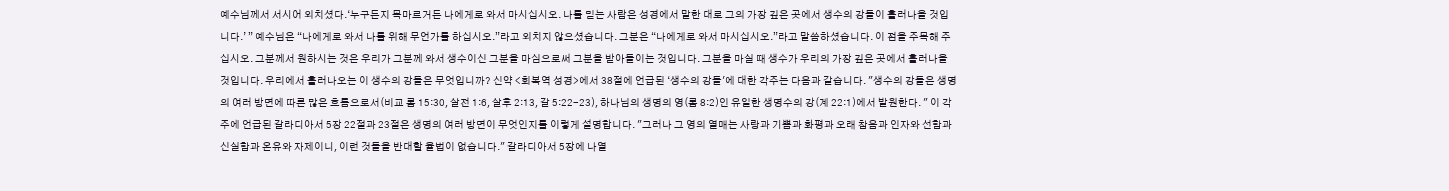예수님께서 서시어 외치셨다.‘누구든지 목마르거든 나에게로 와서 마시십시오. 나를 믿는 사람은 성경에서 말한 대로 그의 가장 깊은 곳에서 생수의 강들이 흘러나올 것입니다.’ ” 예수님은 “나에게로 와서 나를 위해 무언가를 하십시오.”라고 외치지 않으셨습니다. 그분은 “나에게로 와서 마시십시오.”라고 말씀하셨습니다. 이 점을 주목해 주십시오. 그분께서 원하시는 것은 우리가 그분께 와서 생수이신 그분을 마심으로써 그분을 받아들이는 것입니다. 그분을 마실 때 생수가 우리의 가장 깊은 곳에서 흘러나올 것입니다. 우리에서 흘러나오는 이 생수의 강들은 무엇입니까? 신약 <회복역 성경>에서 38절에 언급된 ‘생수의 강들'에 대한 각주는 다음과 같습니다. "생수의 강들은 생명의 여러 방면에 따른 많은 흐름으로서(비교 롬 15:30, 살전 1:6, 살후 2:13, 갈 5:22-23), 하나님의 생명의 영(롬 8:2)인 유일한 생명수의 강(계 22:1)에서 발원한다. " 이 각주에 언급된 갈라디아서 5장 22절과 23절은 생명의 여러 방면이 무엇인지를 이렇게 설명합니다. "그러나 그 영의 열매는 사랑과 기쁨과 화평과 오래 참음과 인자와 선함과 신실함과 온유와 자제이니, 이런 것들을 반대할 율법이 없습니다." 갈라디아서 5장에 나열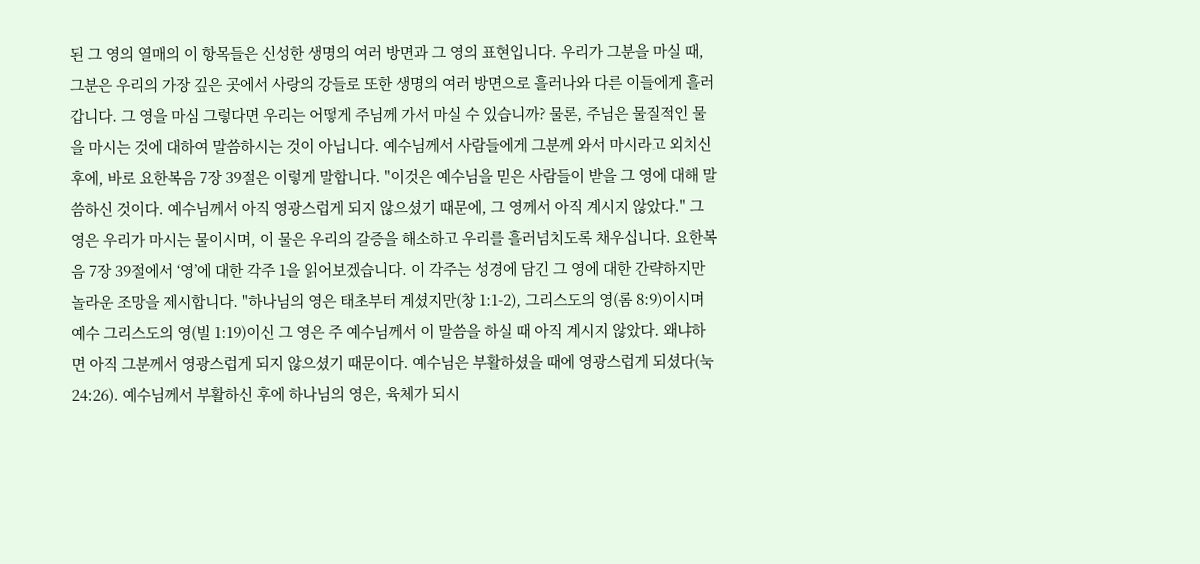된 그 영의 열매의 이 항목들은 신성한 생명의 여러 방면과 그 영의 표현입니다. 우리가 그분을 마실 때, 그분은 우리의 가장 깊은 곳에서 사랑의 강들로 또한 생명의 여러 방면으로 흘러나와 다른 이들에게 흘러갑니다. 그 영을 마심 그렇다면 우리는 어떻게 주님께 가서 마실 수 있습니까? 물론, 주님은 물질적인 물을 마시는 것에 대하여 말씀하시는 것이 아닙니다. 예수님께서 사람들에게 그분께 와서 마시라고 외치신 후에, 바로 요한복음 7장 39절은 이렇게 말합니다. "이것은 예수님을 믿은 사람들이 받을 그 영에 대해 말씀하신 것이다. 예수님께서 아직 영광스럽게 되지 않으셨기 때문에, 그 영께서 아직 계시지 않았다." 그 영은 우리가 마시는 물이시며, 이 물은 우리의 갈증을 해소하고 우리를 흘러넘치도록 채우십니다. 요한복음 7장 39절에서 ‘영’에 대한 각주 1을 읽어보겠습니다. 이 각주는 성경에 담긴 그 영에 대한 간략하지만 놀라운 조망을 제시합니다. "하나님의 영은 태초부터 계셨지만(창 1:1-2), 그리스도의 영(롬 8:9)이시며 예수 그리스도의 영(빌 1:19)이신 그 영은 주 예수님께서 이 말씀을 하실 때 아직 계시지 않았다. 왜냐하면 아직 그분께서 영광스럽게 되지 않으셨기 때문이다. 예수님은 부활하셨을 때에 영광스럽게 되셨다(눅 24:26). 예수님께서 부활하신 후에 하나님의 영은, 육체가 되시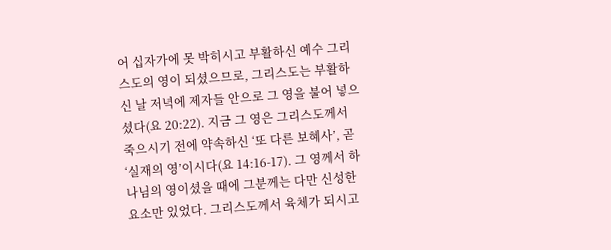어 십자가에 못 박히시고 부활하신 예수 그리스도의 영이 되셨으므로, 그리스도는 부활하신 날 저녁에 제자들 안으로 그 영을 불어 넣으셨다(요 20:22). 지금 그 영은 그리스도께서 죽으시기 전에 약속하신 ‘또 다른 보혜사’, 곧 ‘실재의 영’이시다(요 14:16-17). 그 영께서 하나님의 영이셨을 때에 그분께는 다만 신성한 요소만 있었다. 그리스도께서 육체가 되시고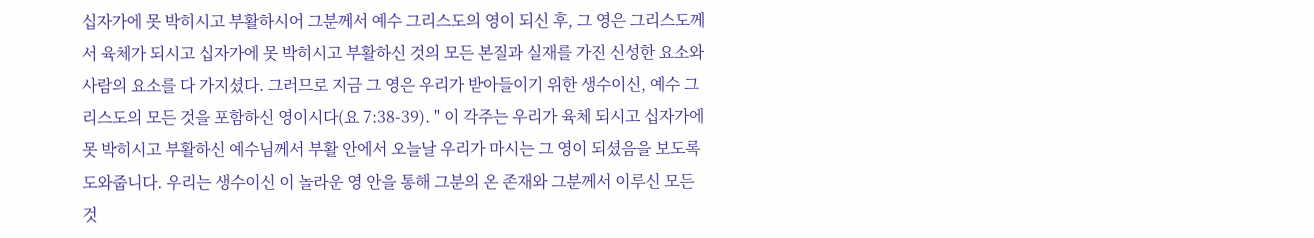십자가에 못 박히시고 부활하시어 그분께서 예수 그리스도의 영이 되신 후, 그 영은 그리스도께서 육체가 되시고 십자가에 못 박히시고 부활하신 것의 모든 본질과 실재를 가진 신성한 요소와 사람의 요소를 다 가지셨다. 그러므로 지금 그 영은 우리가 받아들이기 위한 생수이신, 예수 그리스도의 모든 것을 포함하신 영이시다(요 7:38-39). " 이 각주는 우리가 육체 되시고 십자가에 못 박히시고 부활하신 예수님께서 부활 안에서 오늘날 우리가 마시는 그 영이 되셨음을 보도록 도와줍니다. 우리는 생수이신 이 놀라운 영 안을 통해 그분의 온 존재와 그분께서 이루신 모든 것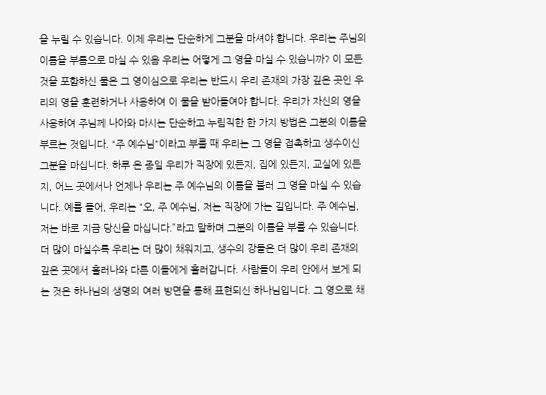을 누릴 수 있습니다. 이제 우리는 단순하게 그분을 마셔야 합니다. 우리는 주님의 이름을 부름으로 마실 수 있음 우리는 어떻게 그 영을 마실 수 있습니까? 이 모든 것을 포함하신 물은 그 영이심으로 우리는 반드시 우리 존재의 가장 깊은 곳인 우리의 영을 훈련하거나 사용하여 이 물을 받아들여야 합니다. 우리가 자신의 영을 사용하여 주님께 나아와 마시는 단순하고 누림직한 한 가지 방법은 그분의 이름을 부르는 것입니다. “주 예수님"이라고 부를 때 우리는 그 영을 접촉하고 생수이신 그분을 마십니다. 하루 온 종일 우리가 직장에 있든지, 집에 있든지, 교실에 있든지, 어느 곳에서나 언제나 우리는 주 예수님의 이름을 불러 그 영을 마실 수 있습니다. 예를 들어, 우리는 “오, 주 예수님, 저는 직장에 가는 길입니다. 주 예수님, 저는 바로 지금 당신을 마십니다.”라고 말하며 그분의 이름을 부를 수 있습니다. 더 많이 마실수록 우리는 더 많이 채워지고, 생수의 강들은 더 많이 우리 존재의 깊은 곳에서 흘러나와 다른 이들에게 흘러갑니다. 사람들이 우리 안에서 보게 되는 것은 하나님의 생명의 여러 방면을 통해 표현되신 하나님입니다. 그 영으로 채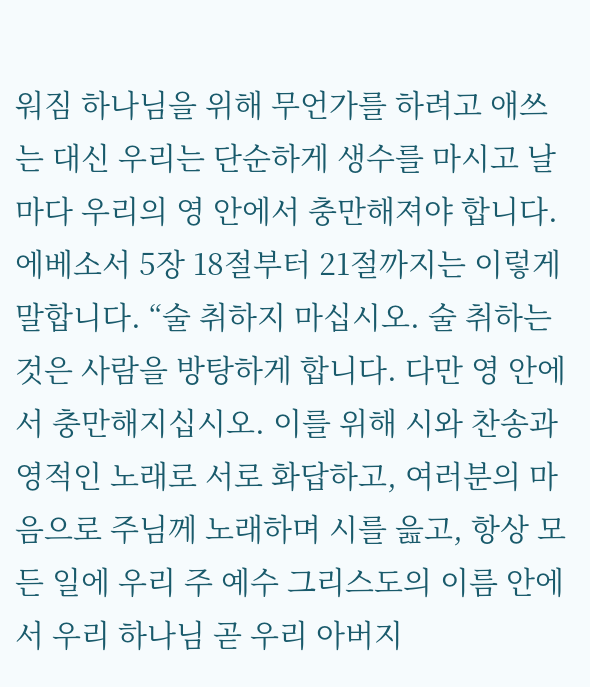워짐 하나님을 위해 무언가를 하려고 애쓰는 대신 우리는 단순하게 생수를 마시고 날마다 우리의 영 안에서 충만해져야 합니다. 에베소서 5장 18절부터 21절까지는 이렇게 말합니다. “술 취하지 마십시오. 술 취하는 것은 사람을 방탕하게 합니다. 다만 영 안에서 충만해지십시오. 이를 위해 시와 찬송과 영적인 노래로 서로 화답하고, 여러분의 마음으로 주님께 노래하며 시를 읊고, 항상 모든 일에 우리 주 예수 그리스도의 이름 안에서 우리 하나님 곧 우리 아버지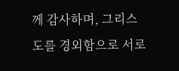께 감사하며, 그리스도를 경외함으로 서로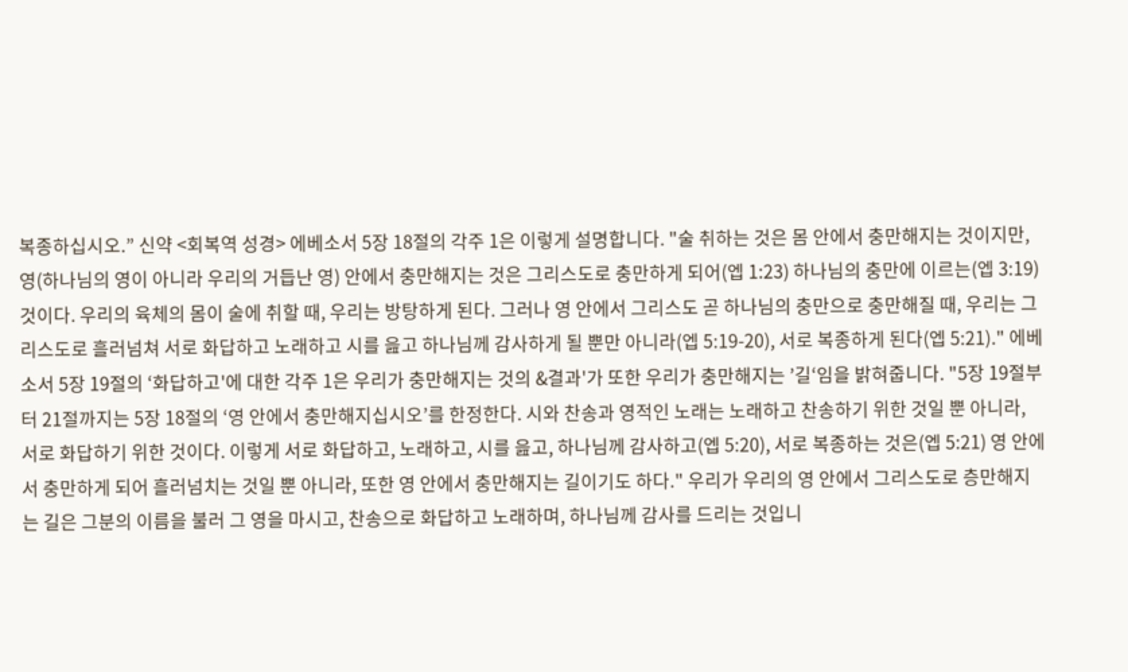복종하십시오.” 신약 <회복역 성경> 에베소서 5장 18절의 각주 1은 이렇게 설명합니다. "술 취하는 것은 몸 안에서 충만해지는 것이지만, 영(하나님의 영이 아니라 우리의 거듭난 영) 안에서 충만해지는 것은 그리스도로 충만하게 되어(엡 1:23) 하나님의 충만에 이르는(엡 3:19) 것이다. 우리의 육체의 몸이 술에 취할 때, 우리는 방탕하게 된다. 그러나 영 안에서 그리스도 곧 하나님의 충만으로 충만해질 때, 우리는 그리스도로 흘러넘쳐 서로 화답하고 노래하고 시를 읊고 하나님께 감사하게 될 뿐만 아니라(엡 5:19-20), 서로 복종하게 된다(엡 5:21)." 에베소서 5장 19절의 ‘화답하고'에 대한 각주 1은 우리가 충만해지는 것의 &결과'가 또한 우리가 충만해지는 ’길‘임을 밝혀줍니다. "5장 19절부터 21절까지는 5장 18절의 ‘영 안에서 충만해지십시오’를 한정한다. 시와 찬송과 영적인 노래는 노래하고 찬송하기 위한 것일 뿐 아니라, 서로 화답하기 위한 것이다. 이렇게 서로 화답하고, 노래하고, 시를 읊고, 하나님께 감사하고(엡 5:20), 서로 복종하는 것은(엡 5:21) 영 안에서 충만하게 되어 흘러넘치는 것일 뿐 아니라, 또한 영 안에서 충만해지는 길이기도 하다." 우리가 우리의 영 안에서 그리스도로 층만해지는 길은 그분의 이름을 불러 그 영을 마시고, 찬송으로 화답하고 노래하며, 하나님께 감사를 드리는 것입니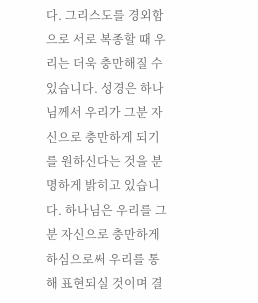다. 그리스도를 경외함으로 서로 복종할 때 우리는 더욱 충만해질 수 있습니다. 성경은 하나님께서 우리가 그분 자신으로 충만하게 되기를 원하신다는 것을 분명하게 밝히고 있습니다. 하나님은 우리를 그분 자신으로 충만하게 하심으로써 우리를 통해 표현되실 것이며 결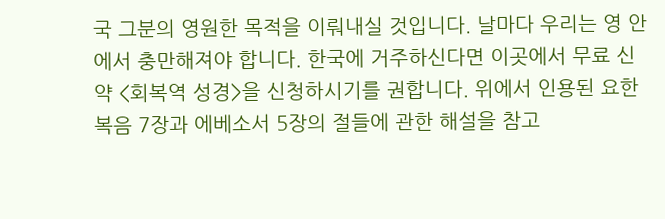국 그분의 영원한 목적을 이뤄내실 것입니다. 날마다 우리는 영 안에서 충만해져야 합니다. 한국에 거주하신다면 이곳에서 무료 신약 <회복역 성경>을 신청하시기를 권합니다. 위에서 인용된 요한복음 7장과 에베소서 5장의 절들에 관한 해설을 참고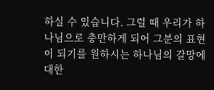하실 수 있습니다. 그럴 때 우리가 하나님으로 충만하게 되어 그분의 표현이 되기를 원하시는 하나님의 갈망에 대한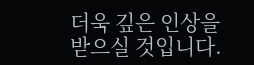더욱 깊은 인상을 받으실 것입니다.